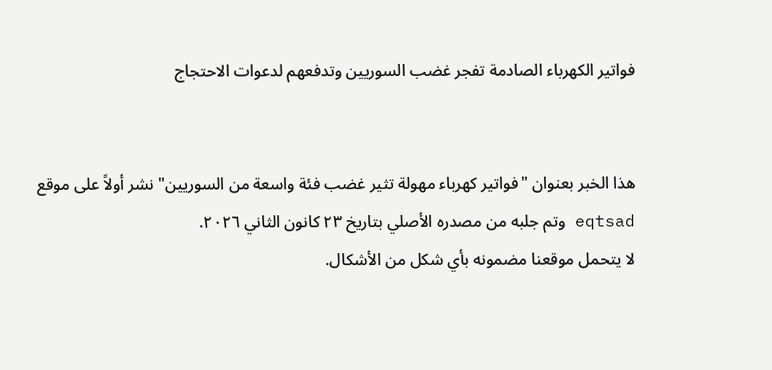فواتير الكهرباء الصادمة تفجر غضب السوريين وتدفعهم لدعوات الاحتجاج


هذا الخبر بعنوان "فواتير كهرباء مهولة تثير غضب فئة واسعة من السوريين" نشر أولاً على موقع eqtsad وتم جلبه من مصدره الأصلي بتاريخ ٢٣ كانون الثاني ٢٠٢٦.
لا يتحمل موقعنا مضمونه بأي شكل من الأشكال.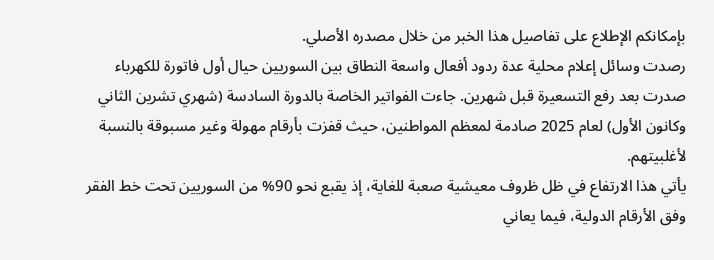بإمكانكم الإطلاع على تفاصيل هذا الخبر من خلال مصدره الأصلي.
رصدت وسائل إعلام محلية عدة ردود أفعال واسعة النطاق بين السوريين حيال أول فاتورة للكهرباء صدرت بعد رفع التسعيرة قبل شهرين. جاءت الفواتير الخاصة بالدورة السادسة (شهري تشرين الثاني وكانون الأول) لعام 2025 صادمة لمعظم المواطنين، حيث قفزت بأرقام مهولة وغير مسبوقة بالنسبة لأغلبيتهم.
يأتي هذا الارتفاع في ظل ظروف معيشية صعبة للغاية، إذ يقبع نحو 90% من السوريين تحت خط الفقر وفق الأرقام الدولية، فيما يعاني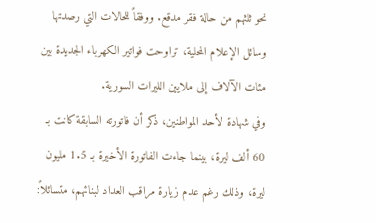نحو ثلثهم من حالة فقر مدقع. ووفقاً للحالات التي رصدتها وسائل الإعلام المحلية، تراوحت فواتير الكهرباء الجديدة بين مئات الآلاف إلى ملايين الليرات السورية.
وفي شهادة لأحد المواطنين، ذكر أن فاتورته السابقة كانت بـ 60 ألف ليرة، بينما جاءت الفاتورة الأخيرة بـ 1.5 مليون ليرة، وذلك رغم عدم زيارة مراقب العداد لبنائهم، متسائلاً: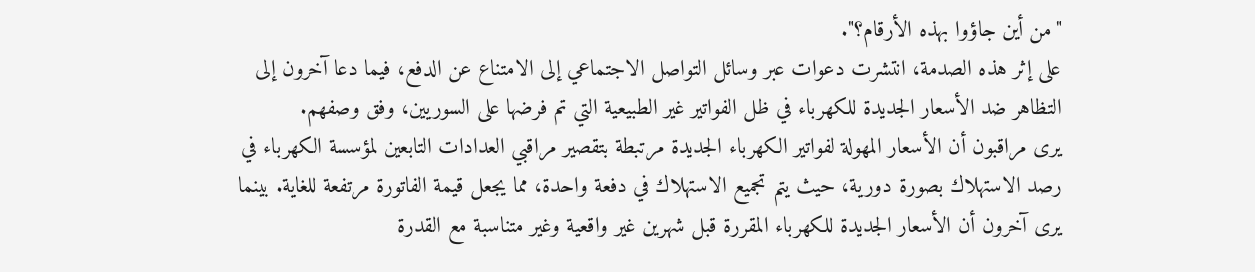"من أين جاؤوا بهذه الأرقام؟".
على إثر هذه الصدمة، انتشرت دعوات عبر وسائل التواصل الاجتماعي إلى الامتناع عن الدفع، فيما دعا آخرون إلى التظاهر ضد الأسعار الجديدة للكهرباء في ظل الفواتير غير الطبيعية التي تم فرضها على السوريين، وفق وصفهم.
يرى مراقبون أن الأسعار المهولة لفواتير الكهرباء الجديدة مرتبطة بتقصير مراقبي العدادات التابعين لمؤسسة الكهرباء في رصد الاستهلاك بصورة دورية، حيث يتم تجميع الاستهلاك في دفعة واحدة، مما يجعل قيمة الفاتورة مرتفعة للغاية. بينما يرى آخرون أن الأسعار الجديدة للكهرباء المقررة قبل شهرين غير واقعية وغير متناسبة مع القدرة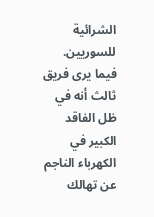الشرائية للسوريين.
فيما يرى فريق ثالث أنه في ظل الفاقد الكبير في الكهرباء الناجم عن تهالك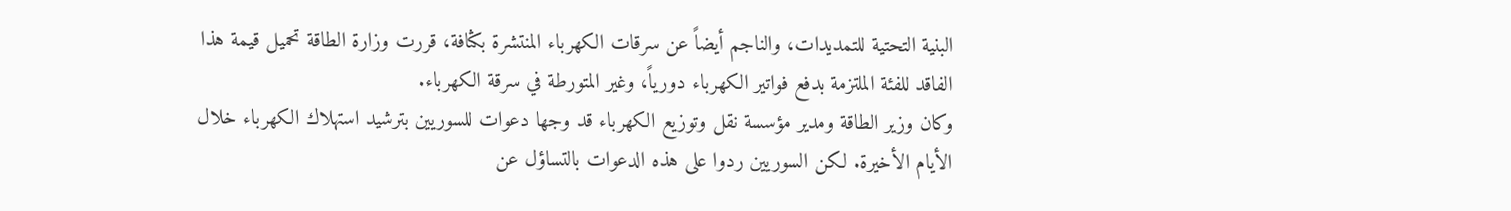البنية التحتية للتمديدات، والناجم أيضاً عن سرقات الكهرباء المنتشرة بكثافة، قررت وزارة الطاقة تحميل قيمة هذا الفاقد للفئة الملتزمة بدفع فواتير الكهرباء دورياً، وغير المتورطة في سرقة الكهرباء.
وكان وزير الطاقة ومدير مؤسسة نقل وتوزيع الكهرباء قد وجها دعوات للسوريين بترشيد استهلاك الكهرباء خلال الأيام الأخيرة. لكن السوريين ردوا على هذه الدعوات بالتساؤل عن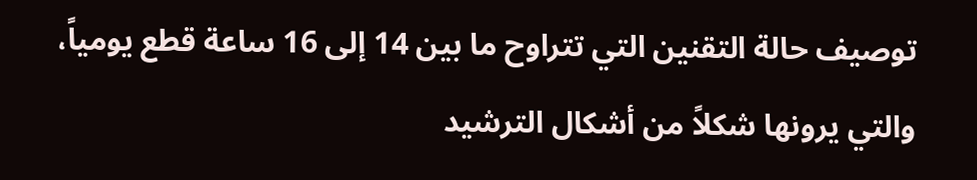توصيف حالة التقنين التي تتراوح ما بين 14 إلى 16 ساعة قطع يومياً، والتي يرونها شكلاً من أشكال الترشيد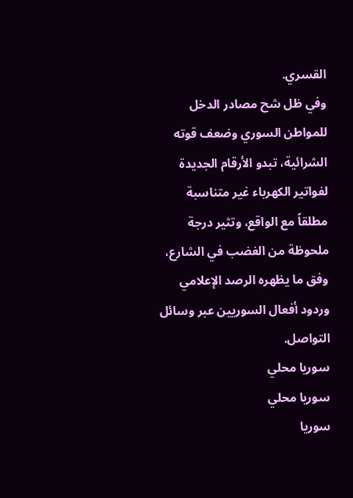القسري.
وفي ظل شح مصادر الدخل للمواطن السوري وضعف قوته الشرائية، تبدو الأرقام الجديدة لفواتير الكهرباء غير متناسبة مطلقاً مع الواقع، وتثير درجة ملحوظة من الغضب في الشارع، وفق ما يظهره الرصد الإعلامي وردود أفعال السوريين عبر وسائل التواصل.
سوريا محلي
سوريا محلي
سوريا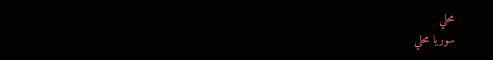محلي
سوريا محلي